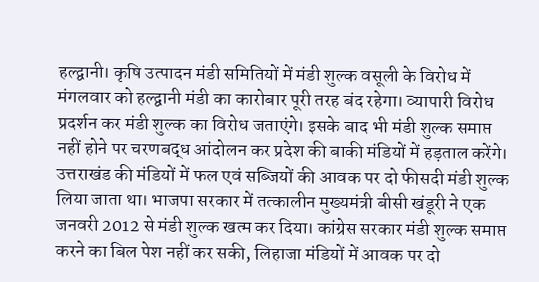हल्द्वानी। कृषि उत्पादन मंडी समितियों में मंडी शुल्क वसूली के विरोध में मंगलवार को हल्द्वानी मंडी का कारोबार पूरी तरह बंद रहेगा। व्यापारी विरोध प्रदर्शन कर मंडी शुल्क का विरोध जताएंगे। इसके बाद भी मंडी शुल्क समाप्त नहीं होने पर चरणबद्ध आंदोलन कर प्रदेश की बाकी मंडियों में हड़ताल करेंगे।
उत्तराखंड की मंडियों में फल एवं सब्जियों की आवक पर दो फीसदी मंडी शुल्क लिया जाता था। भाजपा सरकार में तत्कालीन मुख्यमंत्री बीसी खंडूरी ने एक जनवरी 2012 से मंडी शुल्क खत्म कर दिया। कांग्रेस सरकार मंडी शुल्क समाप्त करने का बिल पेश नहीं कर सकी, लिहाजा मंडियों में आवक पर दो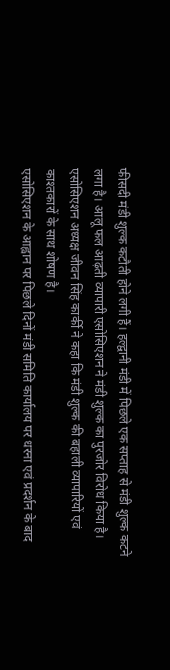फीसदी मंडी शुल्क कटौती होने लगी हैं। हल्द्वानी मंडी में पिछले एक सप्ताह से मंडी शुल्क कटने लगा है। आलू फल आढ़ती व्यापारी एसोसिएशन ने मंडी शुल्क का पुरजोर विरोध किया है। एसोसिएशन अध्यक्ष जीवन सिंह कार्की ने कहा कि मंडी शुल्क की बहाली व्यापारियों एवं काश्तकारों के साथ शोषण है।
एसोसिएशन के आह्वान पर पिछले दिनों मंडी समिति कार्यालय पर धरना एवं प्रदर्शन के बाद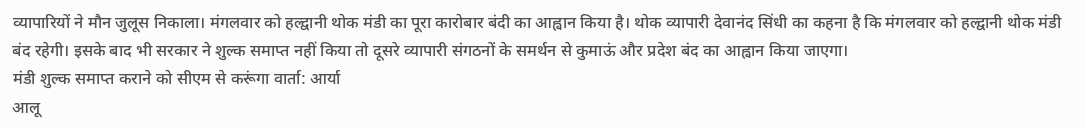व्यापारियों ने मौन जुलूस निकाला। मंगलवार को हल्द्वानी थोक मंडी का पूरा कारोबार बंदी का आह्वान किया है। थोक व्यापारी देवानंद सिंधी का कहना है कि मंगलवार को हल्द्वानी थोक मंडी बंद रहेगी। इसके बाद भी सरकार ने शुल्क समाप्त नहीं किया तो दूसरे व्यापारी संगठनों के समर्थन से कुमाऊं और प्रदेश बंद का आह्वान किया जाएगा।
मंडी शुल्क समाप्त कराने को सीएम से करूंगा वार्ता: आर्या
आलू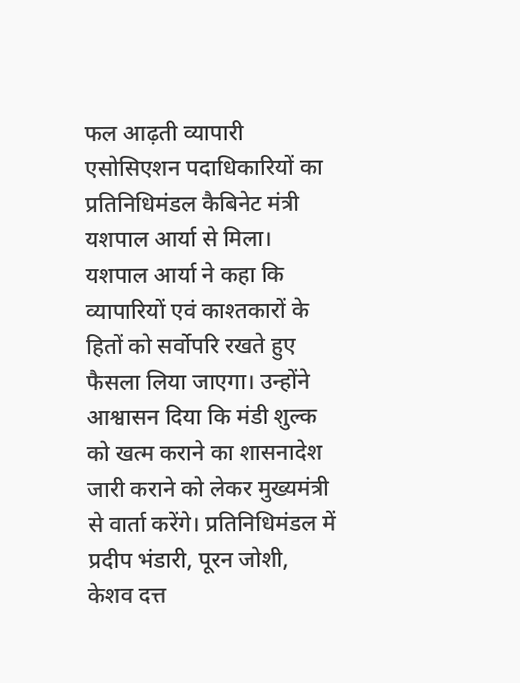फल आढ़ती व्यापारी एसोसिएशन पदाधिकारियों का प्रतिनिधिमंडल कैबिनेट मंत्री यशपाल आर्या से मिला। यशपाल आर्या ने कहा कि व्यापारियों एवं काश्तकारों के हितों को सर्वोपरि रखते हुए फैसला लिया जाएगा। उन्होंने आश्वासन दिया कि मंडी शुल्क को खत्म कराने का शासनादेश जारी कराने को लेकर मुख्यमंत्री से वार्ता करेंगे। प्रतिनिधिमंडल में प्रदीप भंडारी, पूरन जोशी, केशव दत्त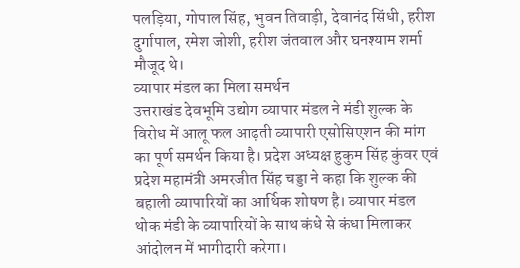पलड़िया, गोपाल सिंह, भुवन तिवाड़ी, देवानंद सिंधी, हरीश दुर्गापाल, रमेश जोशी, हरीश जंतवाल और घनश्याम शर्मा मौजूद थे।
व्यापार मंडल का मिला समर्थन
उत्तराखंड देवभूमि उद्योग व्यापार मंडल ने मंडी शुल्क के विरोध में आलू फल आढ़ती व्यापारी एसोसिएशन की मांग का पूर्ण समर्थन किया है। प्रदेश अध्यक्ष हुकुम सिंह कुंवर एवं प्रदेश महामंत्री अमरजीत सिंह चड्डा ने कहा कि शुल्क की बहाली व्यापारियों का आर्थिक शोषण है। व्यापार मंडल थोक मंडी के व्यापारियों के साथ कंधे से कंधा मिलाकर आंदोलन में भागीदारी करेगा।